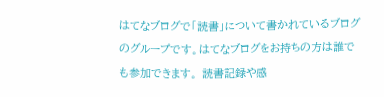はてなブログで「読書」について書かれているブログのグループです。はてなブログをお持ちの方は誰でも参加できます。 読書記録や感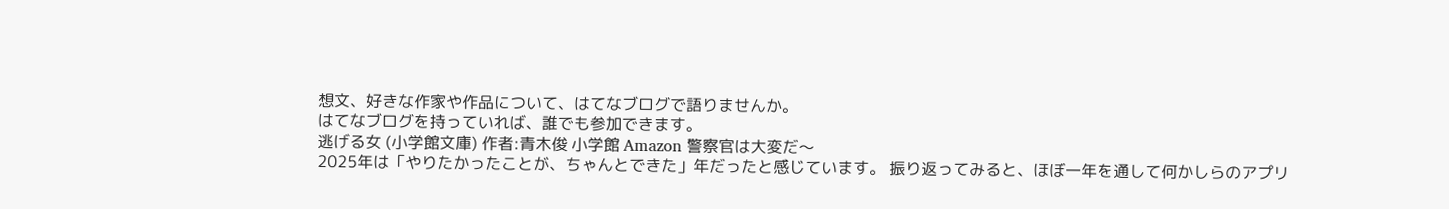想文、好きな作家や作品について、はてなブログで語りませんか。
はてなブログを持っていれば、誰でも参加できます。
逃げる女 (小学館文庫) 作者:青木俊 小学館 Amazon 警察官は大変だ〜
2025年は「やりたかったことが、ちゃんとできた」年だったと感じています。 振り返ってみると、ほぼ一年を通して何かしらのアプリ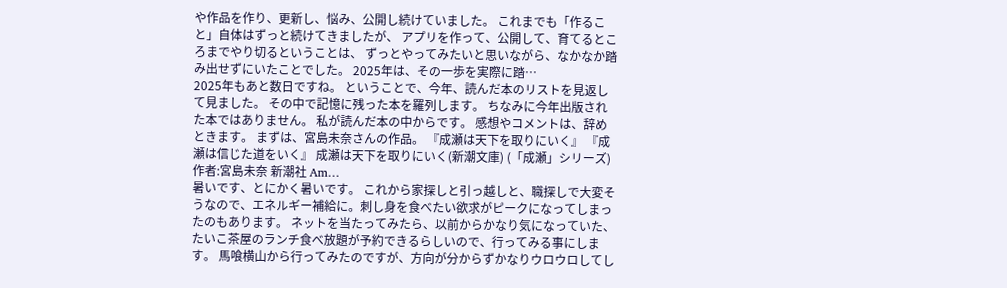や作品を作り、更新し、悩み、公開し続けていました。 これまでも「作ること」自体はずっと続けてきましたが、 アプリを作って、公開して、育てるところまでやり切るということは、 ずっとやってみたいと思いながら、なかなか踏み出せずにいたことでした。 2025年は、その一歩を実際に踏…
2025年もあと数日ですね。 ということで、今年、読んだ本のリストを見返して見ました。 その中で記憶に残った本を羅列します。 ちなみに今年出版された本ではありません。 私が読んだ本の中からです。 感想やコメントは、辞めときます。 まずは、宮島未奈さんの作品。 『成瀬は天下を取りにいく』 『成瀬は信じた道をいく』 成瀬は天下を取りにいく(新潮文庫) (「成瀬」シリーズ) 作者:宮島未奈 新潮社 Am…
暑いです、とにかく暑いです。 これから家探しと引っ越しと、職探しで大変そうなので、エネルギー補給に。刺し身を食べたい欲求がピークになってしまったのもあります。 ネットを当たってみたら、以前からかなり気になっていた、たいこ茶屋のランチ食べ放題が予約できるらしいので、行ってみる事にします。 馬喰横山から行ってみたのですが、方向が分からずかなりウロウロしてし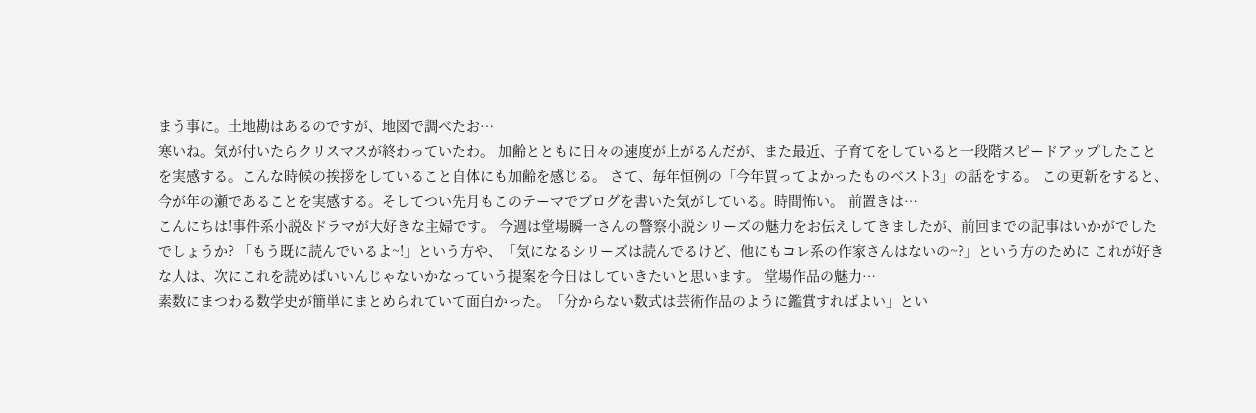まう事に。土地勘はあるのですが、地図で調べたお…
寒いね。気が付いたらクリスマスが終わっていたわ。 加齢とともに日々の速度が上がるんだが、また最近、子育てをしていると一段階スピードアップしたことを実感する。こんな時候の挨拶をしていること自体にも加齢を感じる。 さて、毎年恒例の「今年買ってよかったものベスト3」の話をする。 この更新をすると、今が年の瀬であることを実感する。そしてつい先月もこのテーマでブログを書いた気がしている。時間怖い。 前置きは…
こんにちは!事件系小説&ドラマが大好きな主婦です。 今週は堂場瞬一さんの警察小説シリーズの魅力をお伝えしてきましたが、前回までの記事はいかがでしたでしょうか? 「もう既に読んでいるよ~!」という方や、「気になるシリーズは読んでるけど、他にもコレ系の作家さんはないの~?」という方のために これが好きな人は、次にこれを読めばいいんじゃないかなっていう提案を今日はしていきたいと思います。 堂場作品の魅力…
素数にまつわる数学史が簡単にまとめられていて面白かった。「分からない数式は芸術作品のように鑑賞すればよい」とい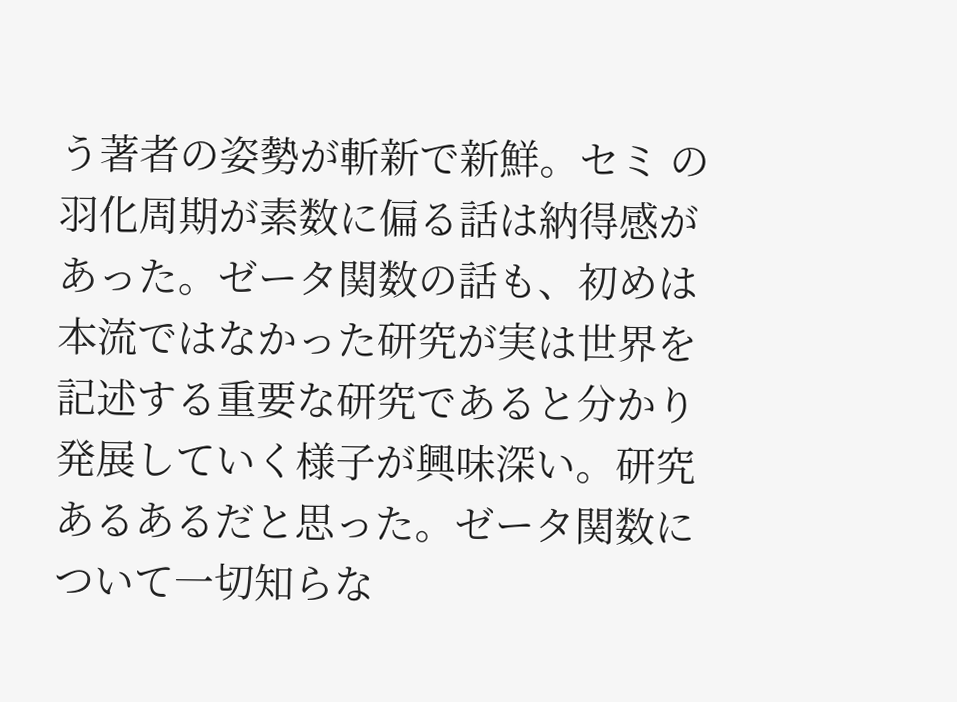う著者の姿勢が斬新で新鮮。セミ の羽化周期が素数に偏る話は納得感があった。ゼータ関数の話も、初めは本流ではなかった研究が実は世界を記述する重要な研究であると分かり発展していく様子が興味深い。研究あるあるだと思った。ゼータ関数について一切知らな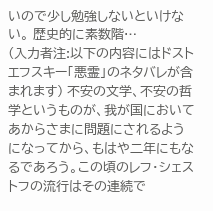いので少し勉強しないといけない。 歴史的に素数階…
(入力者注:以下の内容にはドストエフスキー「悪霊」のネタバレが含まれます) 不安の文学、不安の哲学というものが、我が国においてあからさまに問題にされるようになってから、もはや二年にもなるであろう。この頃のレフ・シェストフの流行はその連続で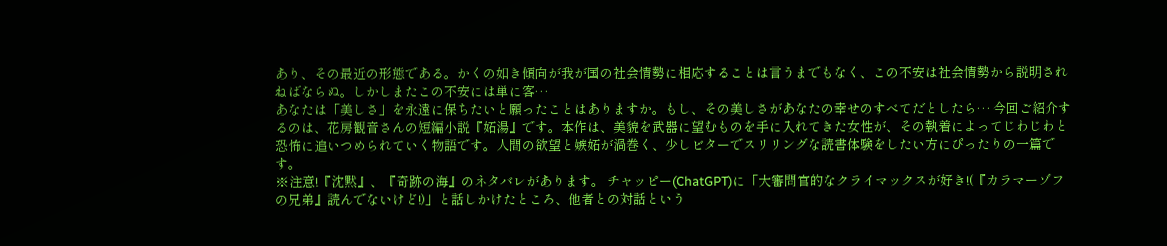あり、その最近の形態である。かくの如き傾向が我が国の社会情勢に相応することは言うまでもなく、この不安は社会情勢から説明されねばならぬ。しかしまたこの不安には単に客…
あなたは「美しさ」を永遠に保ちたいと願ったことはありますか。もし、その美しさがあなたの幸せのすべてだとしたら… 今回ご紹介するのは、花房観音さんの短編小説『妬湯』です。本作は、美貌を武器に望むものを手に入れてきた女性が、その執着によってじわじわと恐怖に追いつめられていく物語です。人間の欲望と嫉妬が渦巻く、少しビターでスリリングな読書体験をしたい方にぴったりの一篇です。
※注意!『沈黙』、『奇跡の海』のネタバレがあります。 チャッピー(ChatGPT)に「大審問官的なクライマックスが好き!(『カラマーゾフの兄弟』読んでないけど!)」と話しかけたところ、他者との対話という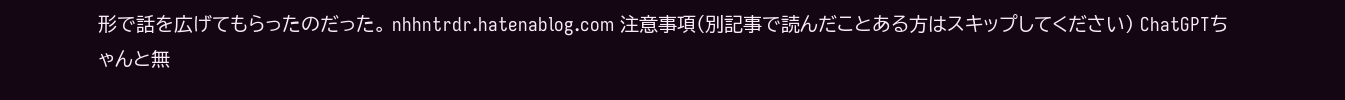形で話を広げてもらったのだった。 nhhntrdr.hatenablog.com 注意事項(別記事で読んだことある方はスキップしてください) ChatGPTちゃんと無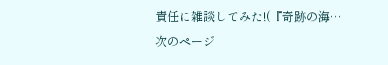責任に雑談してみた!(『奇跡の海…
次のページ